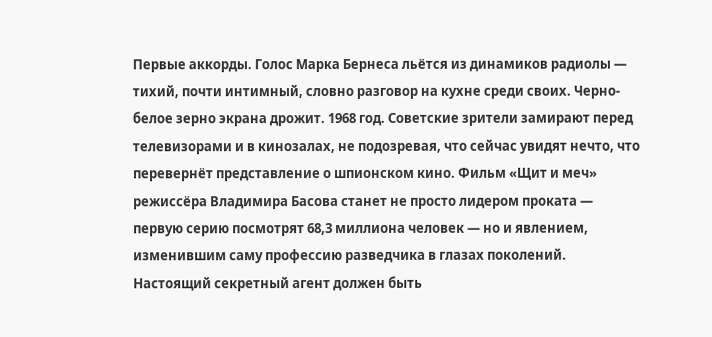Первые аккорды. Голос Марка Бернеса льётся из динамиков радиолы — тихий, почти интимный, словно разговор на кухне среди своих. Черно-белое зерно экрана дрожит. 1968 год. Советские зрители замирают перед телевизорами и в кинозалах, не подозревая, что сейчас увидят нечто, что перевернёт представление о шпионском кино. Фильм «Щит и меч» режиссёра Владимира Басова станет не просто лидером проката — первую серию посмотрят 68,3 миллиона человек — но и явлением, изменившим саму профессию разведчика в глазах поколений.
Настоящий секретный агент должен быть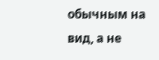обычным на вид, а не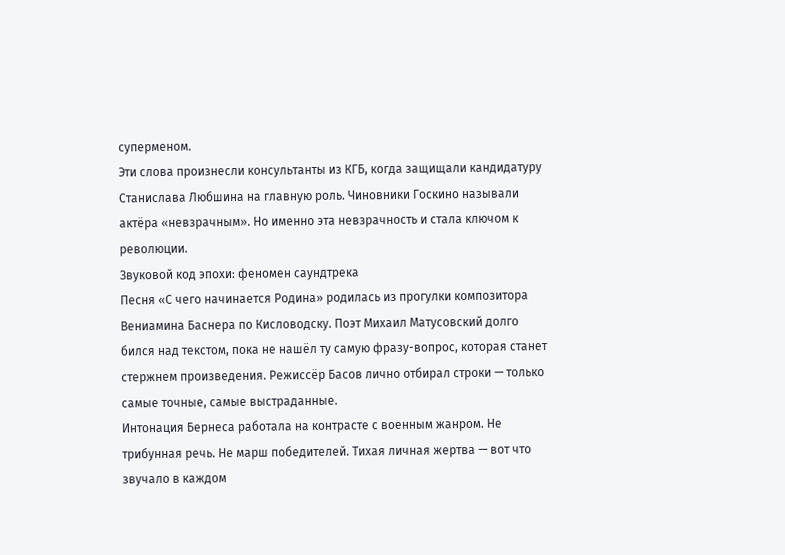суперменом.
Эти слова произнесли консультанты из КГБ, когда защищали кандидатуру Станислава Любшина на главную роль. Чиновники Госкино называли актёра «невзрачным». Но именно эта невзрачность и стала ключом к революции.
Звуковой код эпохи: феномен саундтрека
Песня «С чего начинается Родина» родилась из прогулки композитора Вениамина Баснера по Кисловодску. Поэт Михаил Матусовский долго бился над текстом, пока не нашёл ту самую фразу-вопрос, которая станет стержнем произведения. Режиссёр Басов лично отбирал строки — только самые точные, самые выстраданные.
Интонация Бернеса работала на контрасте с военным жанром. Не трибунная речь. Не марш победителей. Тихая личная жертва — вот что звучало в каждом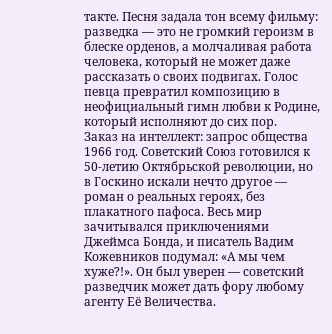такте. Песня задала тон всему фильму: разведка — это не громкий героизм в блеске орденов, а молчаливая работа человека, который не может даже рассказать о своих подвигах. Голос певца превратил композицию в неофициальный гимн любви к Родине, который исполняют до сих пор.
Заказ на интеллект: запрос общества
1966 год. Советский Союз готовился к 50-летию Октябрьской революции, но в Госкино искали нечто другое — роман о реальных героях, без плакатного пафоса. Весь мир зачитывался приключениями Джеймса Бонда, и писатель Вадим Кожевников подумал: «А мы чем хуже?!». Он был уверен — советский разведчик может дать фору любому агенту Её Величества.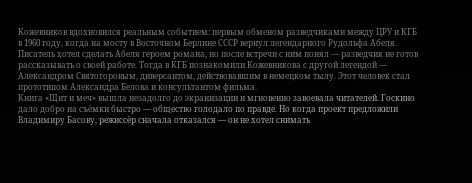Кожевников вдохновился реальным событием: первым обменом разведчиками между ЦРУ и КГБ в 1960 году, когда на мосту в Восточном Берлине СССР вернул легендарного Рудольфа Абеля. Писатель хотел сделать Абеля героем романа, но после встречи с ним понял — разведчик не готов рассказывать о своей работе. Тогда в КГБ познакомили Кожевникова с другой легендой — Александром Святогоровым, диверсантом, действовавшим в немецком тылу. Этот человек стал прототипом Александра Белова и консультантом фильма.
Книга «Щит и меч» вышла незадолго до экранизации и мгновенно завоевала читателей. Госкино дало добро на съёмки быстро — общество голодало по правде. Но когда проект предложили Владимиру Басову, режиссёр сначала отказался — он не хотел снимать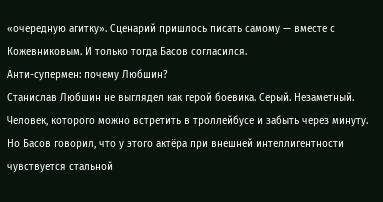«очередную агитку». Сценарий пришлось писать самому — вместе с Кожевниковым. И только тогда Басов согласился.
Анти-супермен: почему Любшин?
Станислав Любшин не выглядел как герой боевика. Серый. Незаметный. Человек, которого можно встретить в троллейбусе и забыть через минуту. Но Басов говорил, что у этого актёра при внешней интеллигентности чувствуется стальной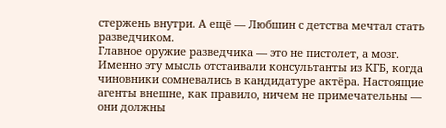стержень внутри. А ещё — Любшин с детства мечтал стать разведчиком.
Главное оружие разведчика — это не пистолет, а мозг.
Именно эту мысль отстаивали консультанты из КГБ, когда чиновники сомневались в кандидатуре актёра. Настоящие агенты внешне, как правило, ничем не примечательны — они должны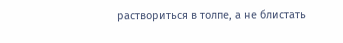раствориться в толпе, а не блистать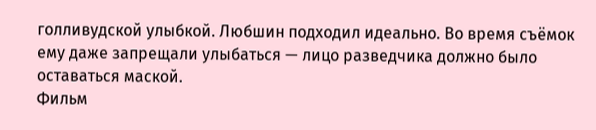голливудской улыбкой. Любшин подходил идеально. Во время съёмок ему даже запрещали улыбаться — лицо разведчика должно было оставаться маской.
Фильм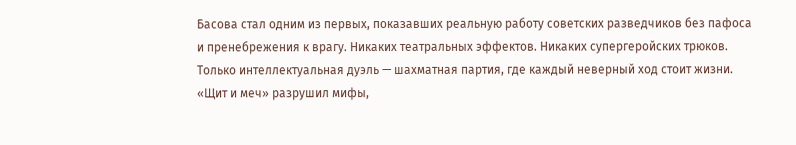Басова стал одним из первых, показавших реальную работу советских разведчиков без пафоса и пренебрежения к врагу. Никаких театральных эффектов. Никаких супергеройских трюков. Только интеллектуальная дуэль — шахматная партия, где каждый неверный ход стоит жизни. «Щит и меч» разрушил мифы,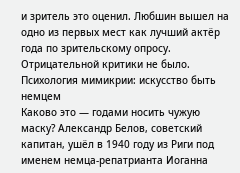и зритель это оценил. Любшин вышел на одно из первых мест как лучший актёр года по зрительскому опросу. Отрицательной критики не было.
Психология мимикрии: искусство быть немцем
Каково это — годами носить чужую маску? Александр Белов, советский капитан, ушёл в 1940 году из Риги под именем немца-репатрианта Иоганна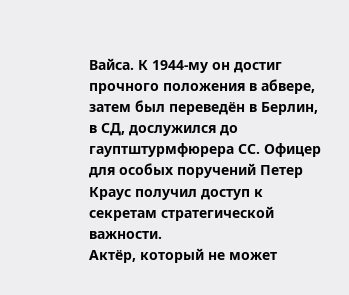Вайса. К 1944-му он достиг прочного положения в абвере, затем был переведён в Берлин, в СД, дослужился до гауптштурмфюрера СС. Офицер для особых поручений Петер Краус получил доступ к секретам стратегической важности.
Актёр, который не может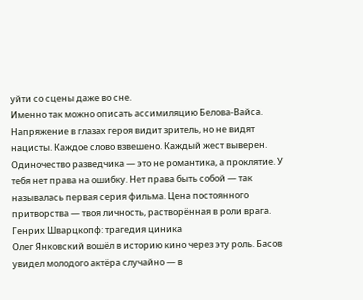уйти со сцены даже во сне.
Именно так можно описать ассимиляцию Белова-Вайса. Напряжение в глазах героя видит зритель, но не видят нацисты. Каждое слово взвешено. Каждый жест выверен. Одиночество разведчика — это не романтика, а проклятие. У тебя нет права на ошибку. Нет права быть собой — так называлась первая серия фильма. Цена постоянного притворства — твоя личность, растворённая в роли врага.
Генрих Шварцкопф: трагедия циника
Олег Янковский вошёл в историю кино через эту роль. Басов увидел молодого актёра случайно — в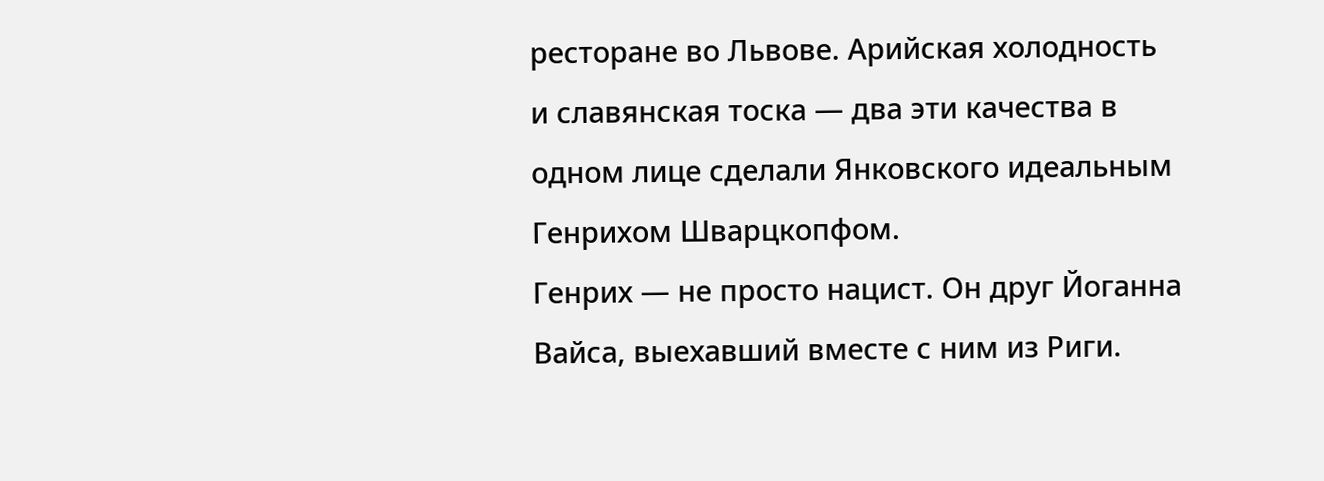ресторане во Львове. Арийская холодность и славянская тоска — два эти качества в одном лице сделали Янковского идеальным Генрихом Шварцкопфом.
Генрих — не просто нацист. Он друг Йоганна Вайса, выехавший вместе с ним из Риги.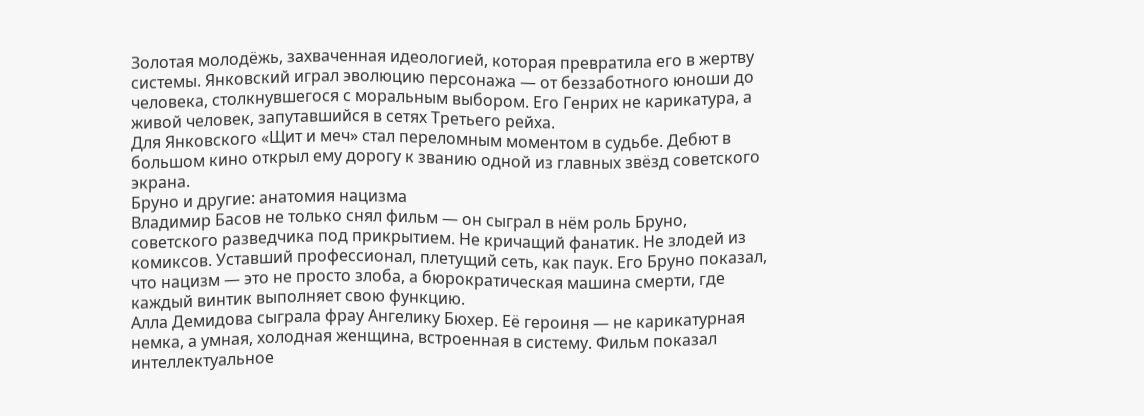Золотая молодёжь, захваченная идеологией, которая превратила его в жертву системы. Янковский играл эволюцию персонажа — от беззаботного юноши до человека, столкнувшегося с моральным выбором. Его Генрих не карикатура, а живой человек, запутавшийся в сетях Третьего рейха.
Для Янковского «Щит и меч» стал переломным моментом в судьбе. Дебют в большом кино открыл ему дорогу к званию одной из главных звёзд советского экрана.
Бруно и другие: анатомия нацизма
Владимир Басов не только снял фильм — он сыграл в нём роль Бруно, советского разведчика под прикрытием. Не кричащий фанатик. Не злодей из комиксов. Уставший профессионал, плетущий сеть, как паук. Его Бруно показал, что нацизм — это не просто злоба, а бюрократическая машина смерти, где каждый винтик выполняет свою функцию.
Алла Демидова сыграла фрау Ангелику Бюхер. Её героиня — не карикатурная немка, а умная, холодная женщина, встроенная в систему. Фильм показал интеллектуальное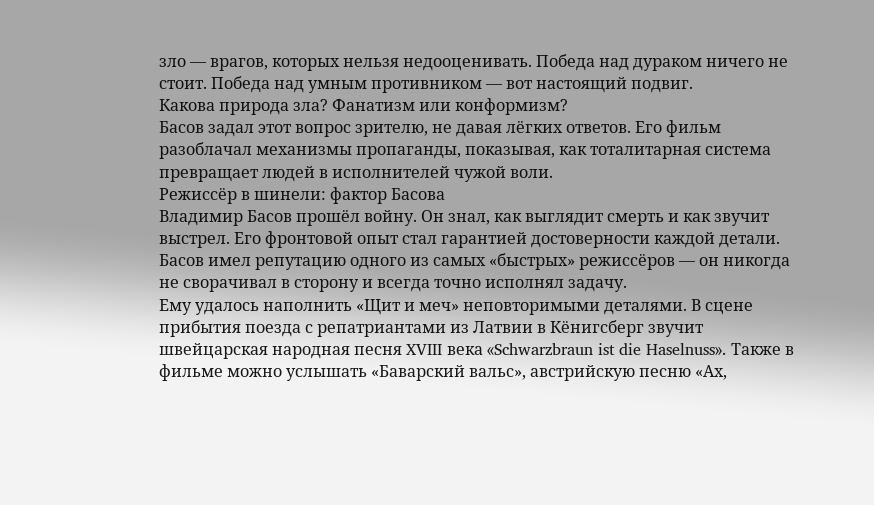зло — врагов, которых нельзя недооценивать. Победа над дураком ничего не стоит. Победа над умным противником — вот настоящий подвиг.
Какова природа зла? Фанатизм или конформизм?
Басов задал этот вопрос зрителю, не давая лёгких ответов. Его фильм разоблачал механизмы пропаганды, показывая, как тоталитарная система превращает людей в исполнителей чужой воли.
Режиссёр в шинели: фактор Басова
Владимир Басов прошёл войну. Он знал, как выглядит смерть и как звучит выстрел. Его фронтовой опыт стал гарантией достоверности каждой детали. Басов имел репутацию одного из самых «быстрых» режиссёров — он никогда не сворачивал в сторону и всегда точно исполнял задачу.
Ему удалось наполнить «Щит и меч» неповторимыми деталями. В сцене прибытия поезда с репатриантами из Латвии в Кёнигсберг звучит швейцарская народная песня XVIII века «Schwarzbraun ist die Haselnuss». Также в фильме можно услышать «Баварский вальс», австрийскую песню «Ах,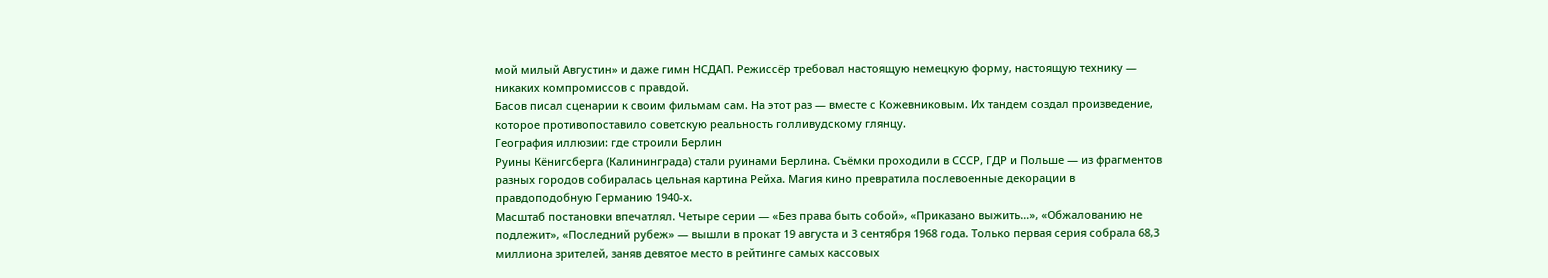мой милый Августин» и даже гимн НСДАП. Режиссёр требовал настоящую немецкую форму, настоящую технику — никаких компромиссов с правдой.
Басов писал сценарии к своим фильмам сам. На этот раз — вместе с Кожевниковым. Их тандем создал произведение, которое противопоставило советскую реальность голливудскому глянцу.
География иллюзии: где строили Берлин
Руины Кёнигсберга (Калининграда) стали руинами Берлина. Съёмки проходили в СССР, ГДР и Польше — из фрагментов разных городов собиралась цельная картина Рейха. Магия кино превратила послевоенные декорации в правдоподобную Германию 1940-х.
Масштаб постановки впечатлял. Четыре серии — «Без права быть собой», «Приказано выжить…», «Обжалованию не подлежит», «Последний рубеж» — вышли в прокат 19 августа и 3 сентября 1968 года. Только первая серия собрала 68,3 миллиона зрителей, заняв девятое место в рейтинге самых кассовых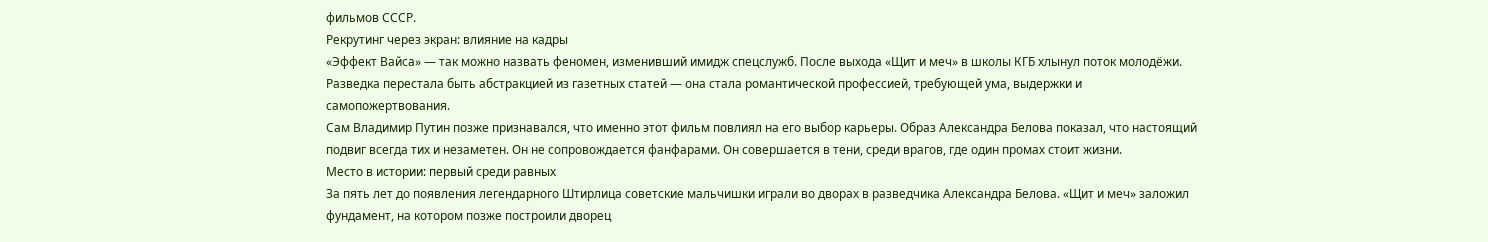фильмов СССР.
Рекрутинг через экран: влияние на кадры
«Эффект Вайса» — так можно назвать феномен, изменивший имидж спецслужб. После выхода «Щит и меч» в школы КГБ хлынул поток молодёжи. Разведка перестала быть абстракцией из газетных статей — она стала романтической профессией, требующей ума, выдержки и самопожертвования.
Сам Владимир Путин позже признавался, что именно этот фильм повлиял на его выбор карьеры. Образ Александра Белова показал, что настоящий подвиг всегда тих и незаметен. Он не сопровождается фанфарами. Он совершается в тени, среди врагов, где один промах стоит жизни.
Место в истории: первый среди равных
За пять лет до появления легендарного Штирлица советские мальчишки играли во дворах в разведчика Александра Белова. «Щит и меч» заложил фундамент, на котором позже построили дворец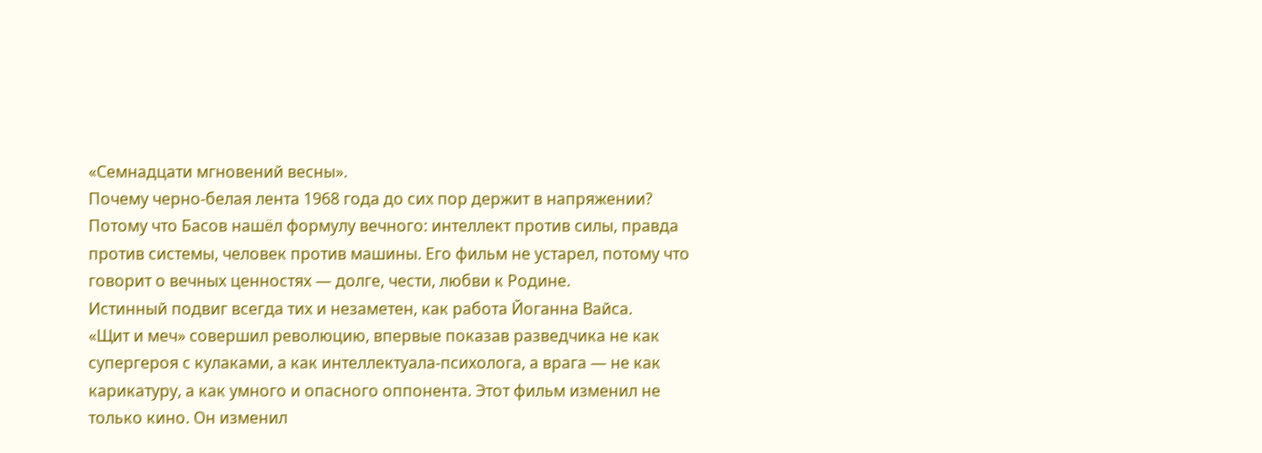«Семнадцати мгновений весны».
Почему черно-белая лента 1968 года до сих пор держит в напряжении? Потому что Басов нашёл формулу вечного: интеллект против силы, правда против системы, человек против машины. Его фильм не устарел, потому что говорит о вечных ценностях — долге, чести, любви к Родине.
Истинный подвиг всегда тих и незаметен, как работа Йоганна Вайса.
«Щит и меч» совершил революцию, впервые показав разведчика не как супергероя с кулаками, а как интеллектуала-психолога, а врага — не как карикатуру, а как умного и опасного оппонента. Этот фильм изменил не только кино. Он изменил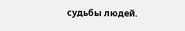судьбы людей.